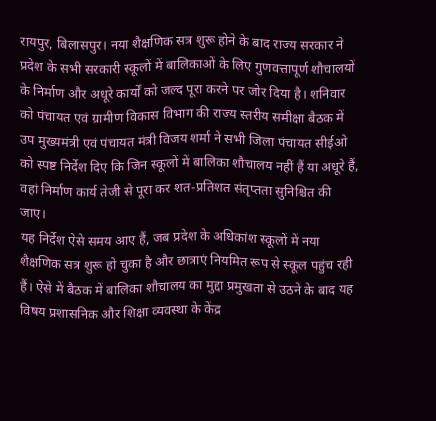रायपुर, बिलासपुर। नया शैक्षणिक सत्र शुरू होने के बाद राज्य सरकार ने प्रदेश के सभी सरकारी स्कूलों में बालिकाओं के लिए गुणवत्तापूर्ण शौचालयों के निर्माण और अधूरे कार्यों को जल्द पूरा करने पर जोर दिया है। शनिवार को पंचायत एवं ग्रामीण विकास विभाग की राज्य स्तरीय समीक्षा बैठक में उप मुख्यमंत्री एवं पंचायत मंत्री विजय शर्मा ने सभी जिला पंचायत सीईओ को स्पष्ट निर्देश दिए कि जिन स्कूलों में बालिका शौचालय नहीं हैं या अधूरे हैं, वहां निर्माण कार्य तेजी से पूरा कर शत-प्रतिशत संतृप्तता सुनिश्चित की जाए।
यह निर्देश ऐसे समय आए हैं, जब प्रदेश के अधिकांश स्कूलों में नया शैक्षणिक सत्र शुरू हो चुका है और छात्राएं नियमित रूप से स्कूल पहुंच रही हैं। ऐसे में बैठक में बालिका शौचालय का मुद्दा प्रमुखता से उठने के बाद यह विषय प्रशासनिक और शिक्षा व्यवस्था के केंद्र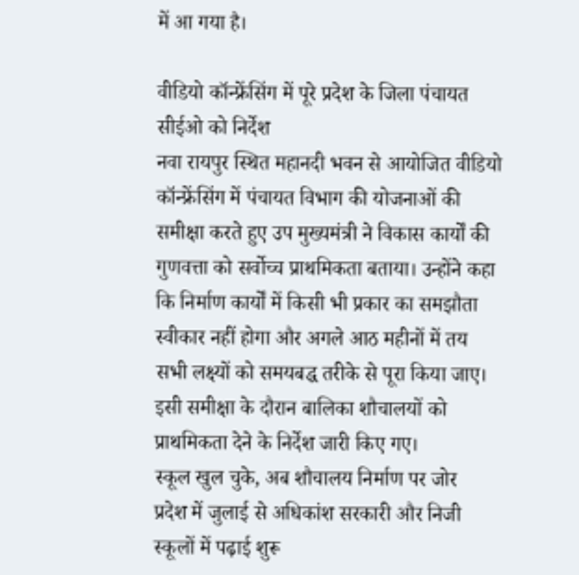में आ गया है।

वीडियो कॉन्फ्रेंसिंग में पूरे प्रदेश के जिला पंचायत सीईओ को निर्देश
नवा रायपुर स्थित महानदी भवन से आयोजित वीडियो कॉन्फ्रेंसिंग में पंचायत विभाग की योजनाओं की समीक्षा करते हुए उप मुख्यमंत्री ने विकास कार्यों की गुणवत्ता को सर्वोच्च प्राथमिकता बताया। उन्होंने कहा कि निर्माण कार्यों में किसी भी प्रकार का समझौता स्वीकार नहीं होगा और अगले आठ महीनों में तय सभी लक्ष्यों को समयबद्ध तरीके से पूरा किया जाए।
इसी समीक्षा के दौरान बालिका शौचालयों को प्राथमिकता देने के निर्देश जारी किए गए।
स्कूल खुल चुके, अब शौचालय निर्माण पर जोर
प्रदेश में जुलाई से अधिकांश सरकारी और निजी स्कूलों में पढ़ाई शुरू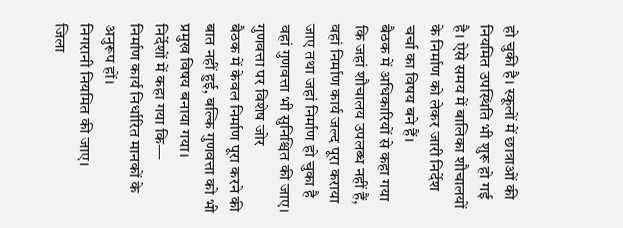हो चुकी है। स्कूलों में छात्राओं की नियमित उपस्थिति भी शुरू हो गई है। ऐसे समय में बालिका शौचालयों के निर्माण को लेकर जारी निर्देश चर्चा का विषय बने हैं।
बैठक में अधिकारियों से कहा गया कि जहां शौचालय उपलब्ध नहीं हैं, वहां निर्माण कार्य जल्द पूरा कराया जाए तथा जहां निर्माण हो चुका है वहां गुणवत्ता भी सुनिश्चित की जाए।
गुणवत्ता पर विशेष जोर
बैठक में केवल निर्माण पूरा करने की बात नहीं हुई, बल्कि गुणवत्ता को भी प्रमुख विषय बनाया गया।
निर्देशों में कहा गया कि—
निर्माण कार्य निर्धारित मानकों के अनुरूप हों।
निगरानी नियमित की जाए।
जिला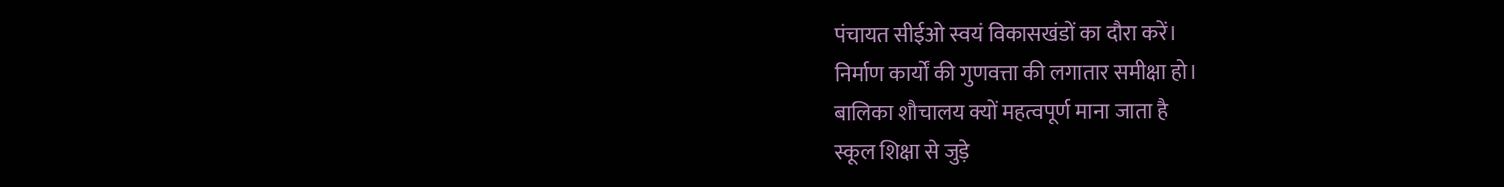पंचायत सीईओ स्वयं विकासखंडों का दौरा करें।
निर्माण कार्यों की गुणवत्ता की लगातार समीक्षा हो।
बालिका शौचालय क्यों महत्वपूर्ण माना जाता है
स्कूल शिक्षा से जुड़े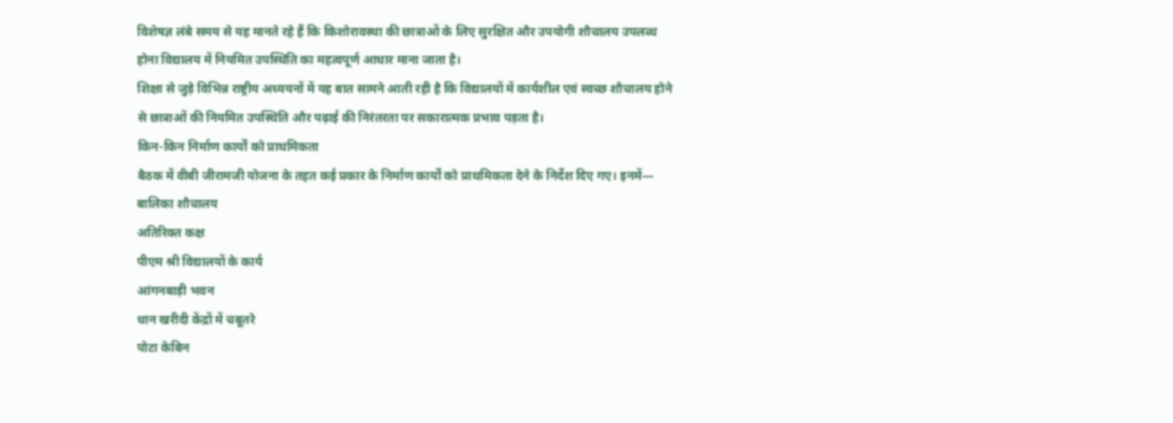विशेषज्ञ लंबे समय से यह मानते रहे हैं कि किशोरावस्था की छात्राओं के लिए सुरक्षित और उपयोगी शौचालय उपलब्ध होना विद्यालय में नियमित उपस्थिति का महत्वपूर्ण आधार माना जाता है।
शिक्षा से जुड़े विभिन्न राष्ट्रीय अध्ययनों में यह बात सामने आती रही है कि विद्यालयों में कार्यशील एवं स्वच्छ शौचालय होने से छात्राओं की नियमित उपस्थिति और पढ़ाई की निरंतरता पर सकारात्मक प्रभाव पड़ता है।
किन-किन निर्माण कार्यों को प्राथमिकता
बैठक में वीबी जीरामजी योजना के तहत कई प्रकार के निर्माण कार्यों को प्राथमिकता देने के निर्देश दिए गए। इनमें—
बालिका शौचालय
अतिरिक्त कक्ष
पीएम श्री विद्यालयों के कार्य
आंगनबाड़ी भवन
धान खरीदी केंद्रों में चबूतरे
पोटा केबिन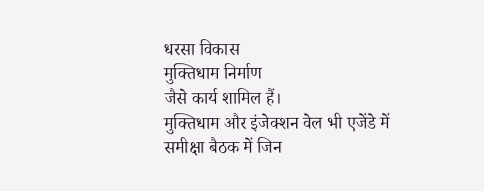धरसा विकास
मुक्तिधाम निर्माण
जैसे कार्य शामिल हैं।
मुक्तिधाम और इंजेक्शन वेल भी एजेंडे में
समीक्षा बैठक में जिन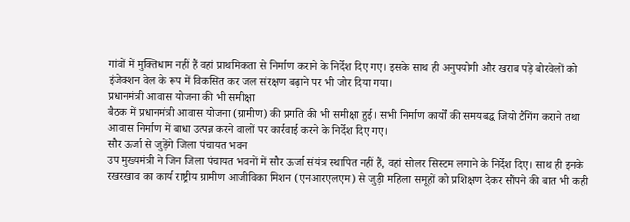गांवों में मुक्तिधाम नहीं हैं वहां प्राथमिकता से निर्माण कराने के निर्देश दिए गए। इसके साथ ही अनुपयोगी और खराब पड़े बोरवेलों को इंजेक्शन वेल के रूप में विकसित कर जल संरक्षण बढ़ाने पर भी जोर दिया गया।
प्रधानमंत्री आवास योजना की भी समीक्षा
बैठक में प्रधानमंत्री आवास योजना (ग्रामीण) की प्रगति की भी समीक्षा हुई। सभी निर्माण कार्यों की समयबद्ध जियो टैगिंग कराने तथा आवास निर्माण में बाधा उत्पन्न करने वालों पर कार्रवाई करने के निर्देश दिए गए।
सौर ऊर्जा से जुड़ेंगे जिला पंचायत भवन
उप मुख्यमंत्री ने जिन जिला पंचायत भवनों में सौर ऊर्जा संयंत्र स्थापित नहीं हैं, वहां सोलर सिस्टम लगाने के निर्देश दिए। साथ ही इनके रखरखाव का कार्य राष्ट्रीय ग्रामीण आजीविका मिशन (एनआरएलएम) से जुड़ी महिला समूहों को प्रशिक्षण देकर सौंपने की बात भी कही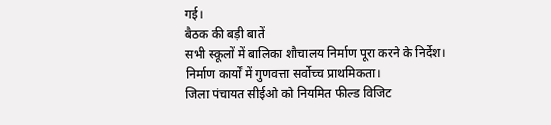गई।
बैठक की बड़ी बातें
सभी स्कूलों में बालिका शौचालय निर्माण पूरा करने के निर्देश।
निर्माण कार्यों में गुणवत्ता सर्वोच्च प्राथमिकता।
जिला पंचायत सीईओ को नियमित फील्ड विजिट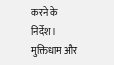करने के निर्देश।
मुक्तिधाम और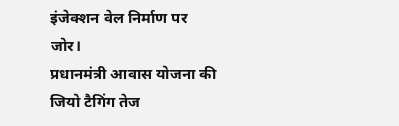इंजेक्शन वेल निर्माण पर जोर।
प्रधानमंत्री आवास योजना की जियो टैगिंग तेज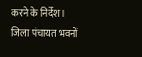करने के निर्देश।
जिला पंचायत भवनों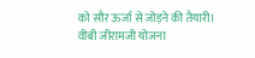को सौर ऊर्जा से जोड़ने की तैयारी।
वीबी जीरामजी योजना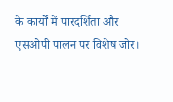के कार्यों में पारदर्शिता और एसओपी पालन पर विशेष जोर।